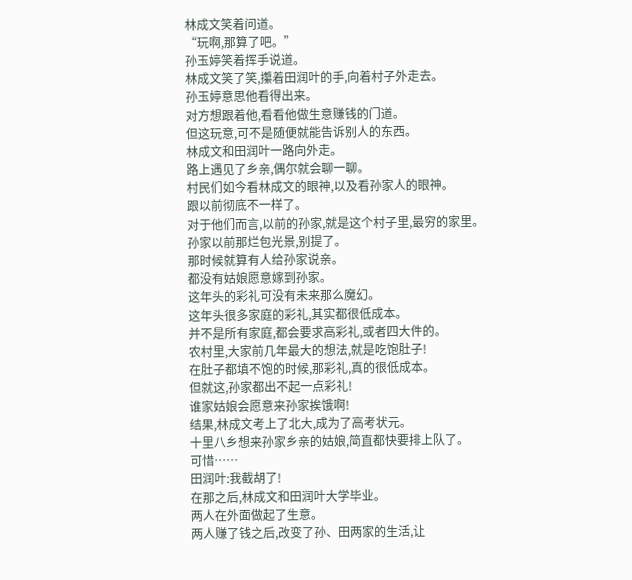林成文笑着问道。
“玩啊,那算了吧。”
孙玉婷笑着挥手说道。
林成文笑了笑,攥着田润叶的手,向着村子外走去。
孙玉婷意思他看得出来。
对方想跟着他,看看他做生意赚钱的门道。
但这玩意,可不是随便就能告诉别人的东西。
林成文和田润叶一路向外走。
路上遇见了乡亲,偶尔就会聊一聊。
村民们如今看林成文的眼神,以及看孙家人的眼神。
跟以前彻底不一样了。
对于他们而言,以前的孙家,就是这个村子里,最穷的家里。
孙家以前那烂包光景,别提了。
那时候就算有人给孙家说亲。
都没有姑娘愿意嫁到孙家。
这年头的彩礼可没有未来那么魔幻。
这年头很多家庭的彩礼,其实都很低成本。
并不是所有家庭,都会要求高彩礼,或者四大件的。
农村里,大家前几年最大的想法,就是吃饱肚子!
在肚子都填不饱的时候,那彩礼,真的很低成本。
但就这,孙家都出不起一点彩礼!
谁家姑娘会愿意来孙家挨饿啊!
结果,林成文考上了北大,成为了高考状元。
十里八乡想来孙家乡亲的姑娘,简直都快要排上队了。
可惜……
田润叶:我截胡了!
在那之后,林成文和田润叶大学毕业。
两人在外面做起了生意。
两人赚了钱之后,改变了孙、田两家的生活,让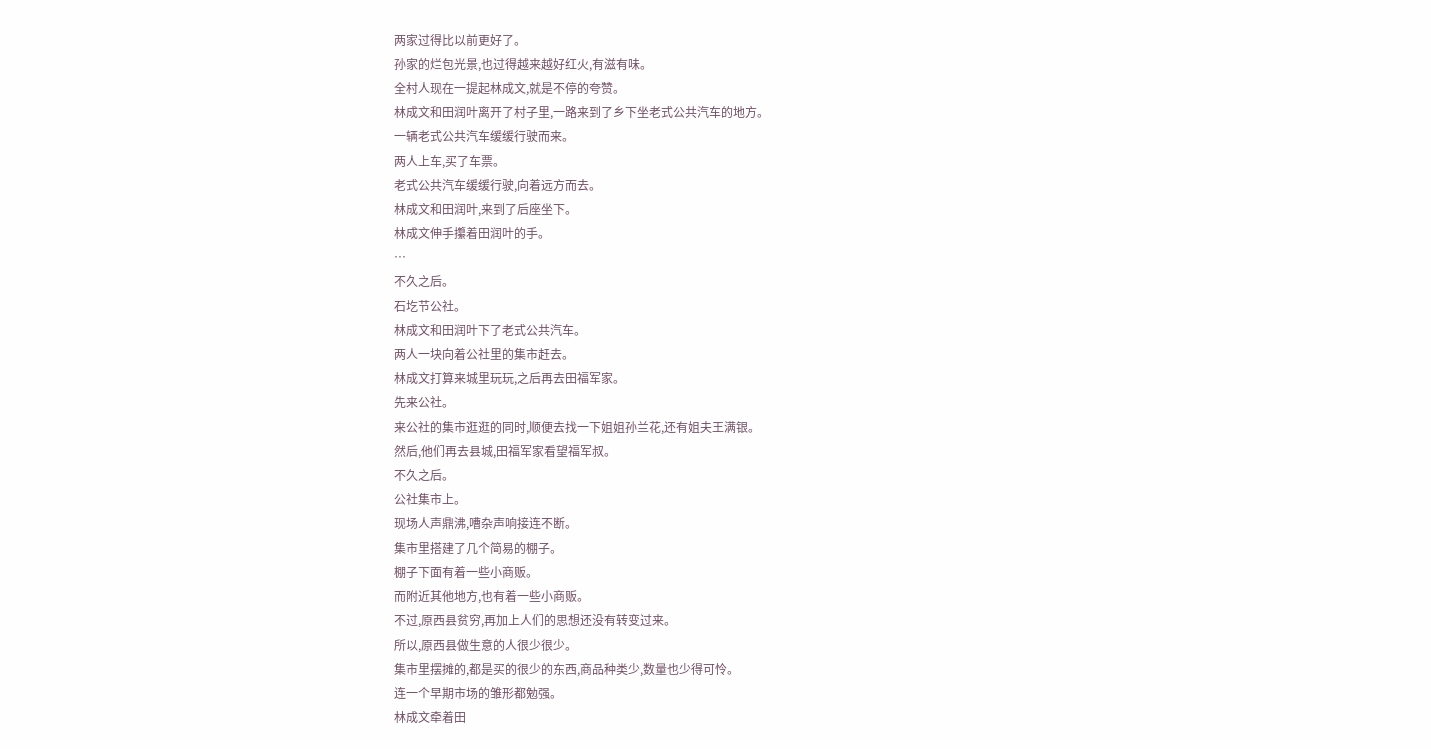两家过得比以前更好了。
孙家的烂包光景,也过得越来越好红火,有滋有味。
全村人现在一提起林成文,就是不停的夸赞。
林成文和田润叶离开了村子里,一路来到了乡下坐老式公共汽车的地方。
一辆老式公共汽车缓缓行驶而来。
两人上车,买了车票。
老式公共汽车缓缓行驶,向着远方而去。
林成文和田润叶,来到了后座坐下。
林成文伸手攥着田润叶的手。
…
不久之后。
石圪节公社。
林成文和田润叶下了老式公共汽车。
两人一块向着公社里的集市赶去。
林成文打算来城里玩玩,之后再去田福军家。
先来公社。
来公社的集市逛逛的同时,顺便去找一下姐姐孙兰花,还有姐夫王满银。
然后,他们再去县城,田福军家看望福军叔。
不久之后。
公社集市上。
现场人声鼎沸,嘈杂声响接连不断。
集市里搭建了几个简易的棚子。
棚子下面有着一些小商贩。
而附近其他地方,也有着一些小商贩。
不过,原西县贫穷,再加上人们的思想还没有转变过来。
所以,原西县做生意的人很少很少。
集市里摆摊的,都是买的很少的东西,商品种类少,数量也少得可怜。
连一个早期市场的雏形都勉强。
林成文牵着田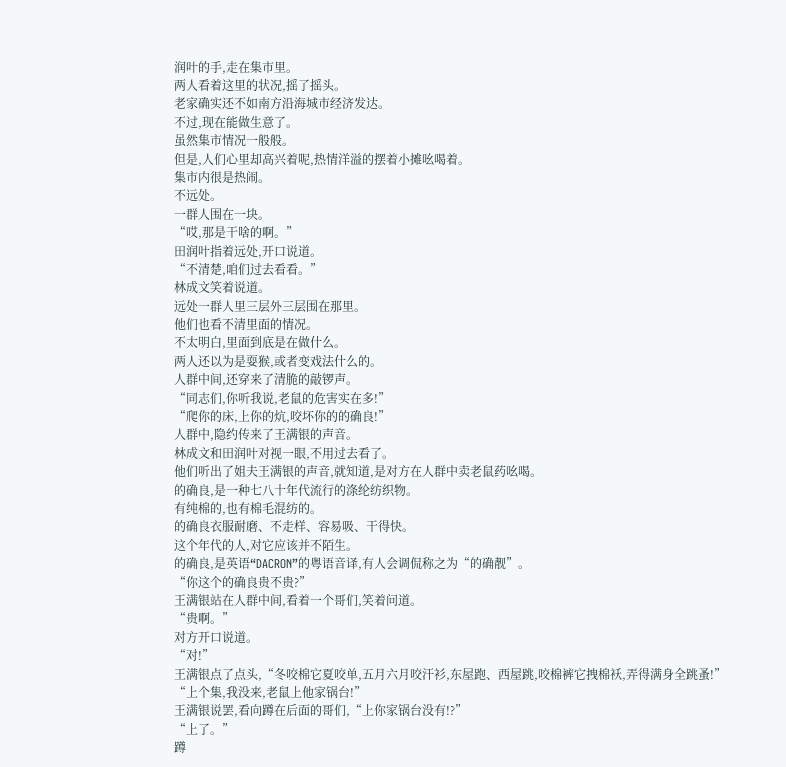润叶的手,走在集市里。
两人看着这里的状况,摇了摇头。
老家确实还不如南方沿海城市经济发达。
不过,现在能做生意了。
虽然集市情况一般般。
但是,人们心里却高兴着呢,热情洋溢的摆着小摊吆喝着。
集市内很是热闹。
不远处。
一群人围在一块。
“哎,那是干啥的啊。”
田润叶指着远处,开口说道。
“不清楚,咱们过去看看。”
林成文笑着说道。
远处一群人里三层外三层围在那里。
他们也看不清里面的情况。
不太明白,里面到底是在做什么。
两人还以为是耍猴,或者变戏法什么的。
人群中间,还穿来了清脆的敲锣声。
“同志们,你听我说,老鼠的危害实在多!”
“爬你的床,上你的炕,咬坏你的的确良!”
人群中,隐约传来了王满银的声音。
林成文和田润叶对视一眼,不用过去看了。
他们听出了姐夫王满银的声音,就知道,是对方在人群中卖老鼠药吆喝。
的确良,是一种七八十年代流行的涤纶纺织物。
有纯棉的,也有棉毛混纺的。
的确良衣服耐磨、不走样、容易吸、干得快。
这个年代的人,对它应该并不陌生。
的确良,是英语“DACRON”的粤语音译,有人会调侃称之为“的确靓”。
“你这个的确良贵不贵?”
王满银站在人群中间,看着一个哥们,笑着问道。
“贵啊。”
对方开口说道。
“对!”
王满银点了点头,“冬咬棉它夏咬单,五月六月咬汗衫,东屋跑、西屋跳,咬棉裤它拽棉袄,弄得满身全跳蚤!”
“上个集,我没来,老鼠上他家锅台!”
王满银说罢,看向蹲在后面的哥们,“上你家锅台没有!?”
“上了。”
蹲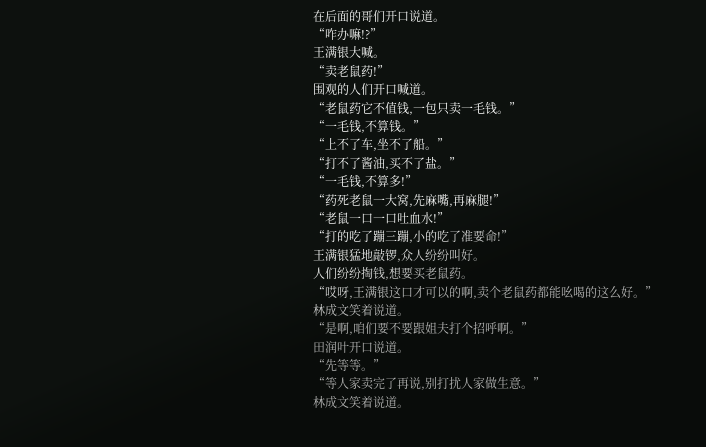在后面的哥们开口说道。
“咋办嘛!?”
王满银大喊。
“卖老鼠药!”
围观的人们开口喊道。
“老鼠药它不值钱,一包只卖一毛钱。”
“一毛钱,不算钱。”
“上不了车,坐不了船。”
“打不了酱油,买不了盐。”
“一毛钱,不算多!”
“药死老鼠一大窝,先麻嘴,再麻腿!”
“老鼠一口一口吐血水!”
“打的吃了蹦三蹦,小的吃了准要命!”
王满银猛地敲锣,众人纷纷叫好。
人们纷纷掏钱,想要买老鼠药。
“哎呀,王满银这口才可以的啊,卖个老鼠药都能吆喝的这么好。”
林成文笑着说道。
“是啊,咱们要不要跟姐夫打个招呼啊。”
田润叶开口说道。
“先等等。”
“等人家卖完了再说,别打扰人家做生意。”
林成文笑着说道。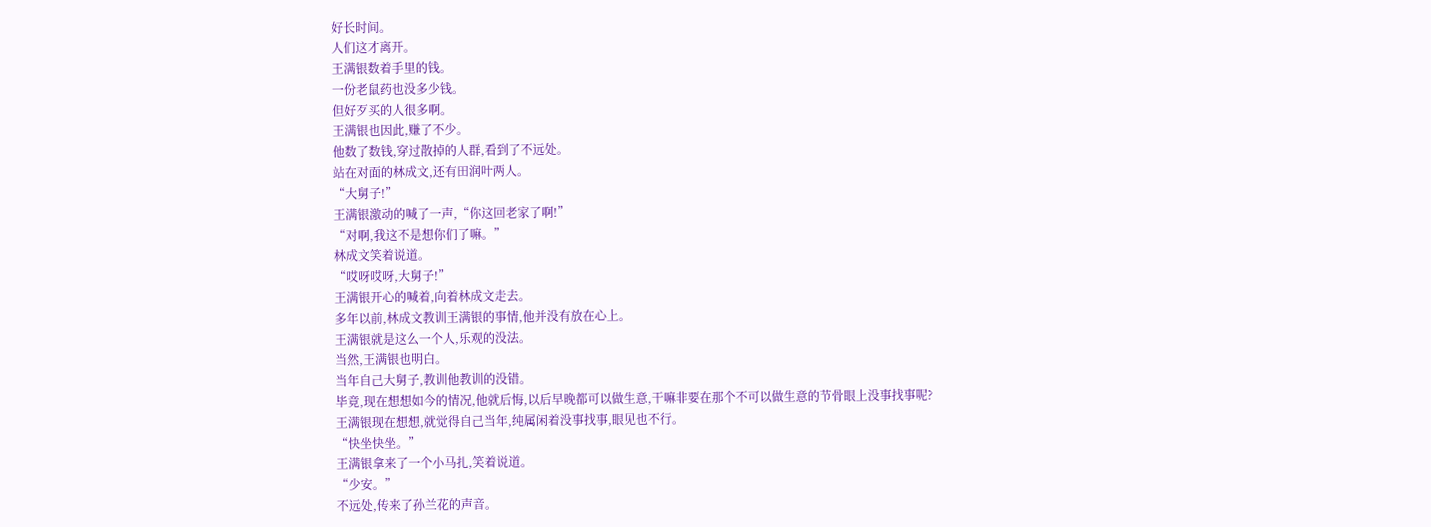好长时间。
人们这才离开。
王满银数着手里的钱。
一份老鼠药也没多少钱。
但好歹买的人很多啊。
王满银也因此,赚了不少。
他数了数钱,穿过散掉的人群,看到了不远处。
站在对面的林成文,还有田润叶两人。
“大舅子!”
王满银激动的喊了一声,“你这回老家了啊!”
“对啊,我这不是想你们了嘛。”
林成文笑着说道。
“哎呀哎呀,大舅子!”
王满银开心的喊着,向着林成文走去。
多年以前,林成文教训王满银的事情,他并没有放在心上。
王满银就是这么一个人,乐观的没法。
当然,王满银也明白。
当年自己大舅子,教训他教训的没错。
毕竟,现在想想如今的情况,他就后悔,以后早晚都可以做生意,干嘛非要在那个不可以做生意的节骨眼上没事找事呢?
王满银现在想想,就觉得自己当年,纯属闲着没事找事,眼见也不行。
“快坐快坐。”
王满银拿来了一个小马扎,笑着说道。
“少安。”
不远处,传来了孙兰花的声音。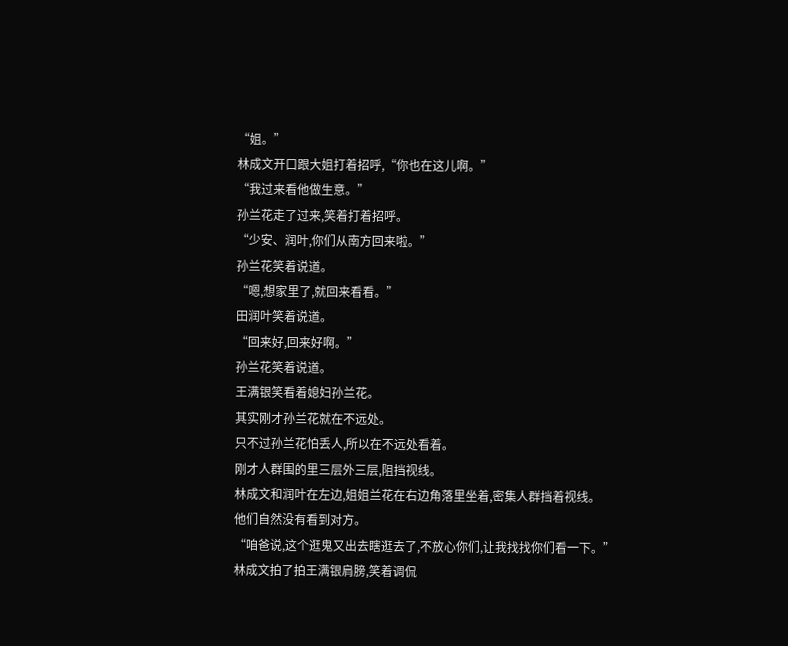“姐。”
林成文开口跟大姐打着招呼,“你也在这儿啊。”
“我过来看他做生意。”
孙兰花走了过来,笑着打着招呼。
“少安、润叶,你们从南方回来啦。”
孙兰花笑着说道。
“嗯,想家里了,就回来看看。”
田润叶笑着说道。
“回来好,回来好啊。”
孙兰花笑着说道。
王满银笑看着媳妇孙兰花。
其实刚才孙兰花就在不远处。
只不过孙兰花怕丢人,所以在不远处看着。
刚才人群围的里三层外三层,阻挡视线。
林成文和润叶在左边,姐姐兰花在右边角落里坐着,密集人群挡着视线。
他们自然没有看到对方。
“咱爸说,这个逛鬼又出去瞎逛去了,不放心你们,让我找找你们看一下。”
林成文拍了拍王满银肩膀,笑着调侃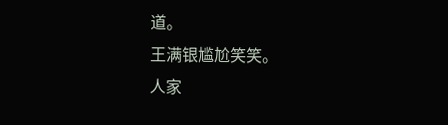道。
王满银尴尬笑笑。
人家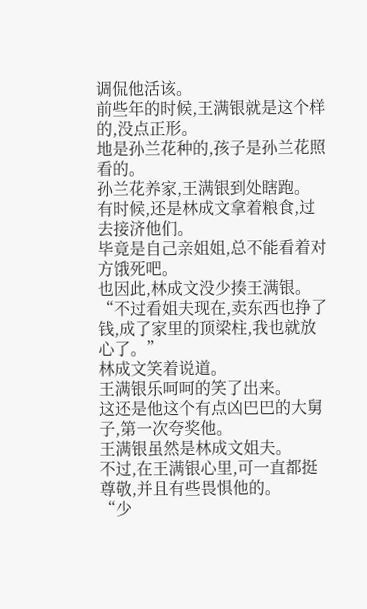调侃他活该。
前些年的时候,王满银就是这个样的,没点正形。
地是孙兰花种的,孩子是孙兰花照看的。
孙兰花养家,王满银到处瞎跑。
有时候,还是林成文拿着粮食,过去接济他们。
毕竟是自己亲姐姐,总不能看着对方饿死吧。
也因此,林成文没少揍王满银。
“不过看姐夫现在,卖东西也挣了钱,成了家里的顶梁柱,我也就放心了。”
林成文笑着说道。
王满银乐呵呵的笑了出来。
这还是他这个有点凶巴巴的大舅子,第一次夸奖他。
王满银虽然是林成文姐夫。
不过,在王满银心里,可一直都挺尊敬,并且有些畏惧他的。
“少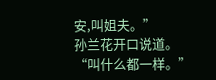安,叫姐夫。”
孙兰花开口说道。
“叫什么都一样。”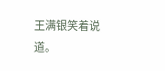王满银笑着说道。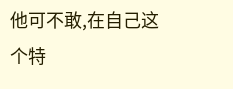他可不敢,在自己这个特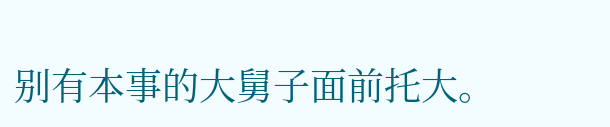别有本事的大舅子面前托大。